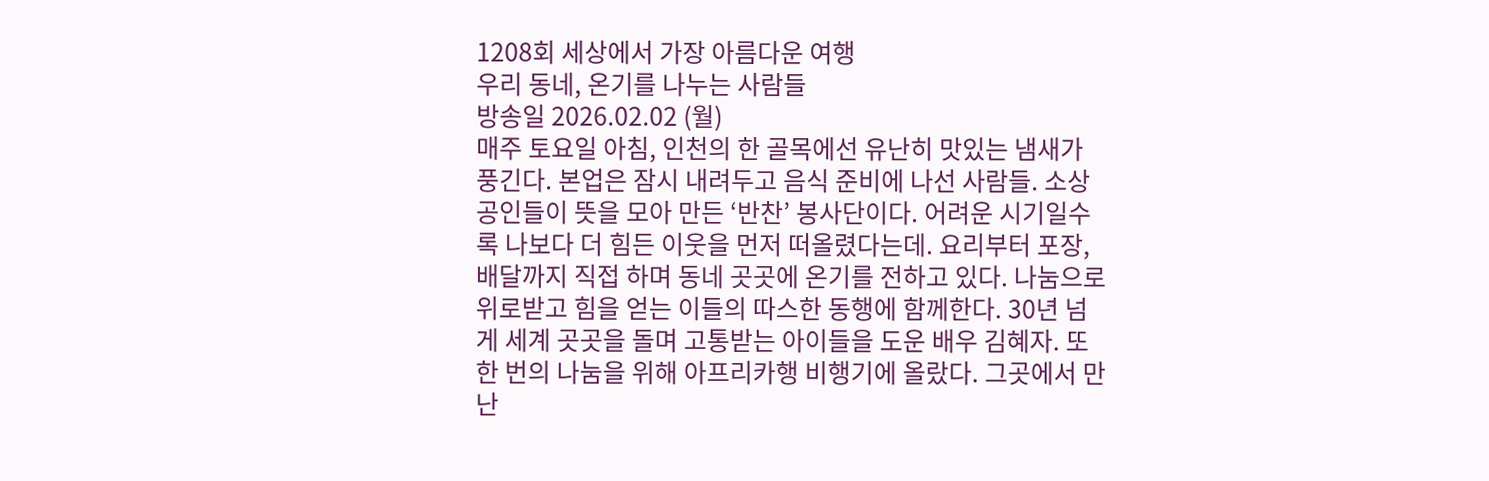1208회 세상에서 가장 아름다운 여행
우리 동네, 온기를 나누는 사람들
방송일 2026.02.02 (월)
매주 토요일 아침, 인천의 한 골목에선 유난히 맛있는 냄새가 풍긴다. 본업은 잠시 내려두고 음식 준비에 나선 사람들. 소상공인들이 뜻을 모아 만든 ‘반찬’ 봉사단이다. 어려운 시기일수록 나보다 더 힘든 이웃을 먼저 떠올렸다는데. 요리부터 포장, 배달까지 직접 하며 동네 곳곳에 온기를 전하고 있다. 나눔으로 위로받고 힘을 얻는 이들의 따스한 동행에 함께한다. 30년 넘게 세계 곳곳을 돌며 고통받는 아이들을 도운 배우 김혜자. 또 한 번의 나눔을 위해 아프리카행 비행기에 올랐다. 그곳에서 만난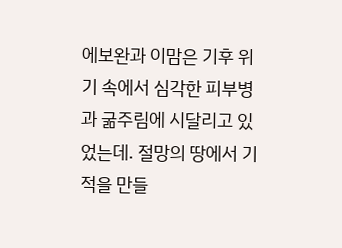에보완과 이맘은 기후 위기 속에서 심각한 피부병과 굶주림에 시달리고 있었는데. 절망의 땅에서 기적을 만들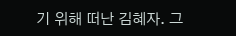기 위해 떠난 김혜자. 그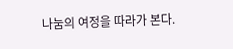나눔의 여정을 따라가 본다.